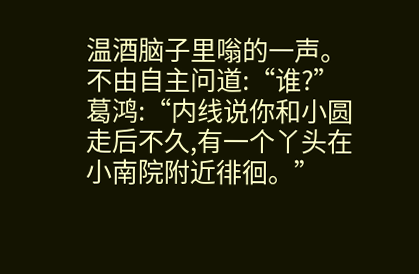温酒脑子里嗡的一声。
不由自主问道:“谁?”
葛鸿:“内线说你和小圆走后不久,有一个丫头在小南院附近徘徊。”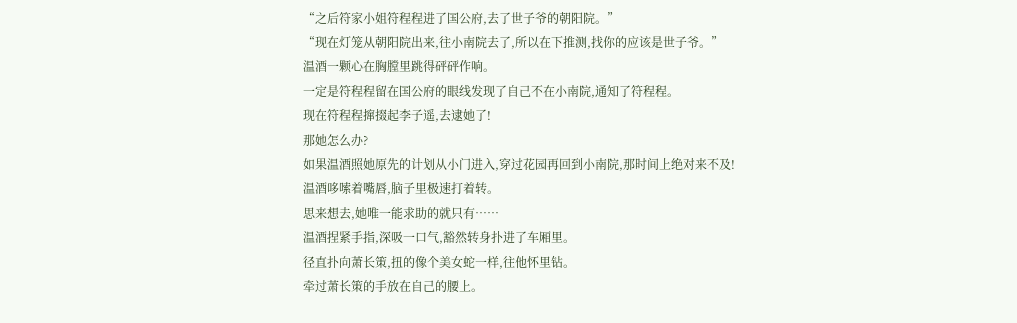“之后符家小姐符程程进了国公府,去了世子爷的朝阳院。”
“现在灯笼从朝阳院出来,往小南院去了,所以在下推测,找你的应该是世子爷。”
温酒一颗心在胸膛里跳得砰砰作响。
一定是符程程留在国公府的眼线发现了自己不在小南院,通知了符程程。
现在符程程撺掇起李子遥,去逮她了!
那她怎么办?
如果温酒照她原先的计划从小门进入,穿过花园再回到小南院,那时间上绝对来不及!
温酒哆嗦着嘴唇,脑子里极速打着转。
思来想去,她唯一能求助的就只有……
温酒捏紧手指,深吸一口气,豁然转身扑进了车厢里。
径直扑向萧长策,扭的像个美女蛇一样,往他怀里钻。
牵过萧长策的手放在自己的腰上。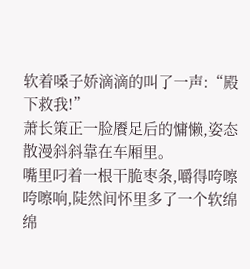软着嗓子娇滴滴的叫了一声:“殿下救我!”
萧长策正一脸餍足后的慵懒,姿态散漫斜斜靠在车厢里。
嘴里叼着一根干脆枣条,嚼得咵嚓咵嚓响,陡然间怀里多了一个软绵绵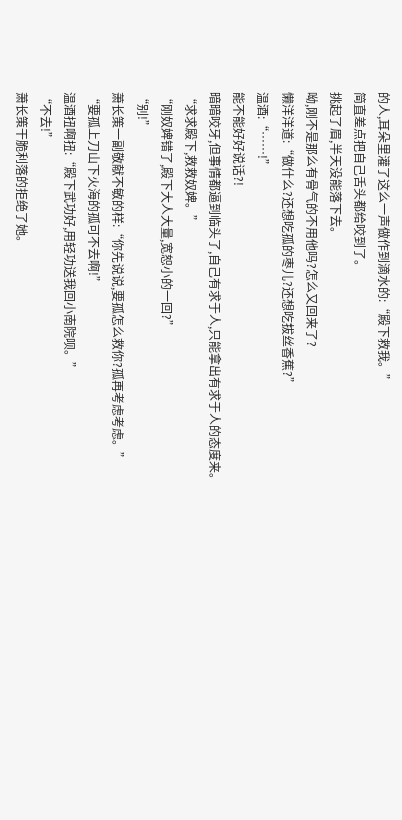的人,耳朵里灌了这么一声做作到滴水的:“殿下救我。”
简直差点把自己舌头都给咬到了。
挑起了眉,半天没能落下去。
呦,刚不是那么有骨气的不用他吗?怎么又回来了?
懒洋洋道:“做什么?还想吃孤的枣儿?还想吃拔丝香蕉?”
温酒:“……!”
能不能好好说话?!
暗暗咬牙,但事情都逼到临头了,自己有求于人,只能拿出有求于人的态度来。
“求求殿下,救救奴婢。”
“刚奴婢错了,殿下大人大量,宽恕小的一回?”
“别!”
萧长策一副敬献不敏的样:“你先说说,要孤怎么救你?孤再考虑考虑。”
“要孤上刀山下火海的孤可不去啊!”
温酒扭啊扭:“殿下武功好,用轻功送我回小南院呗。”
“不去!”
萧长策干脆利落的拒绝了她。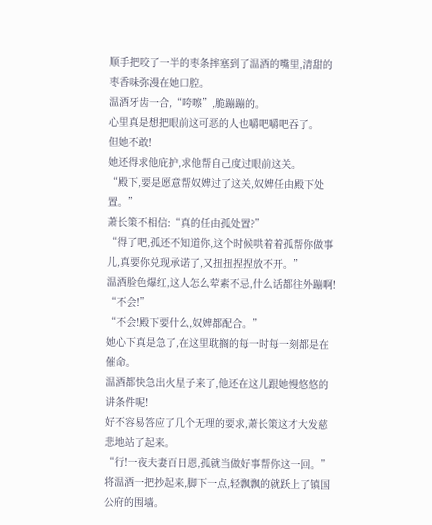顺手把咬了一半的枣条摔塞到了温酒的嘴里,清甜的枣香味弥漫在她口腔。
温酒牙齿一合,“咵嚓”,脆蹦蹦的。
心里真是想把眼前这可恶的人也嚼吧嚼吧吞了。
但她不敢!
她还得求他庇护,求他帮自己度过眼前这关。
“殿下,要是愿意帮奴婢过了这关,奴婢任由殿下处置。”
萧长策不相信:“真的任由孤处置?”
“得了吧,孤还不知道你,这个时候哄着着孤帮你做事儿,真要你兑现承诺了,又扭扭捏捏放不开。”
温酒脸色爆红,这人怎么荤素不忌,什么话都往外蹦啊!
“不会!”
“不会!殿下要什么,奴婢都配合。”
她心下真是急了,在这里耽搁的每一时每一刻都是在催命。
温酒都快急出火星子来了,他还在这儿跟她慢悠悠的讲条件呢!
好不容易答应了几个无理的要求,萧长策这才大发慈悲地站了起来。
“行!一夜夫妻百日恩,孤就当做好事帮你这一回。”
将温酒一把抄起来,脚下一点,轻飘飘的就跃上了镇国公府的围墙。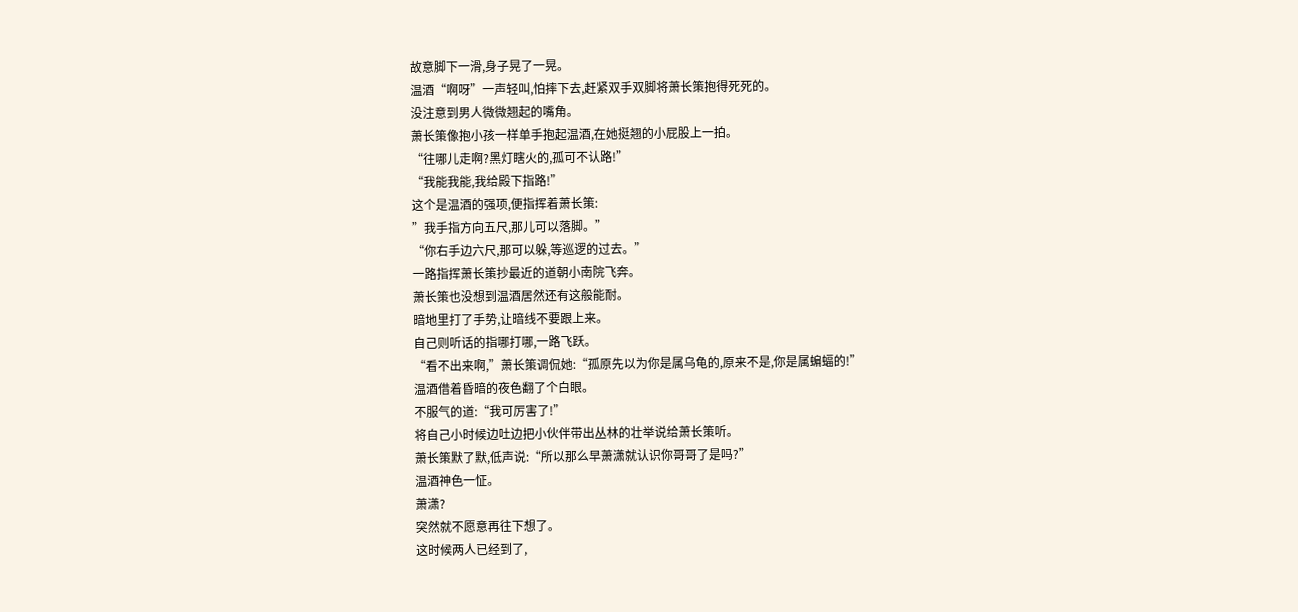故意脚下一滑,身子晃了一晃。
温酒“啊呀”一声轻叫,怕摔下去,赶紧双手双脚将萧长策抱得死死的。
没注意到男人微微翘起的嘴角。
萧长策像抱小孩一样单手抱起温酒,在她挺翘的小屁股上一拍。
“往哪儿走啊?黑灯瞎火的,孤可不认路!”
“我能我能,我给殿下指路!”
这个是温酒的强项,便指挥着萧长策:
”我手指方向五尺,那儿可以落脚。”
“你右手边六尺,那可以躲,等巡逻的过去。”
一路指挥萧长策抄最近的道朝小南院飞奔。
萧长策也没想到温酒居然还有这般能耐。
暗地里打了手势,让暗线不要跟上来。
自己则听话的指哪打哪,一路飞跃。
“看不出来啊,”萧长策调侃她:“孤原先以为你是属乌龟的,原来不是,你是属蝙蝠的!”
温酒借着昏暗的夜色翻了个白眼。
不服气的道:“我可厉害了!”
将自己小时候边吐边把小伙伴带出丛林的壮举说给萧长策听。
萧长策默了默,低声说:“所以那么早萧潇就认识你哥哥了是吗?”
温酒神色一怔。
萧潇?
突然就不愿意再往下想了。
这时候两人已经到了,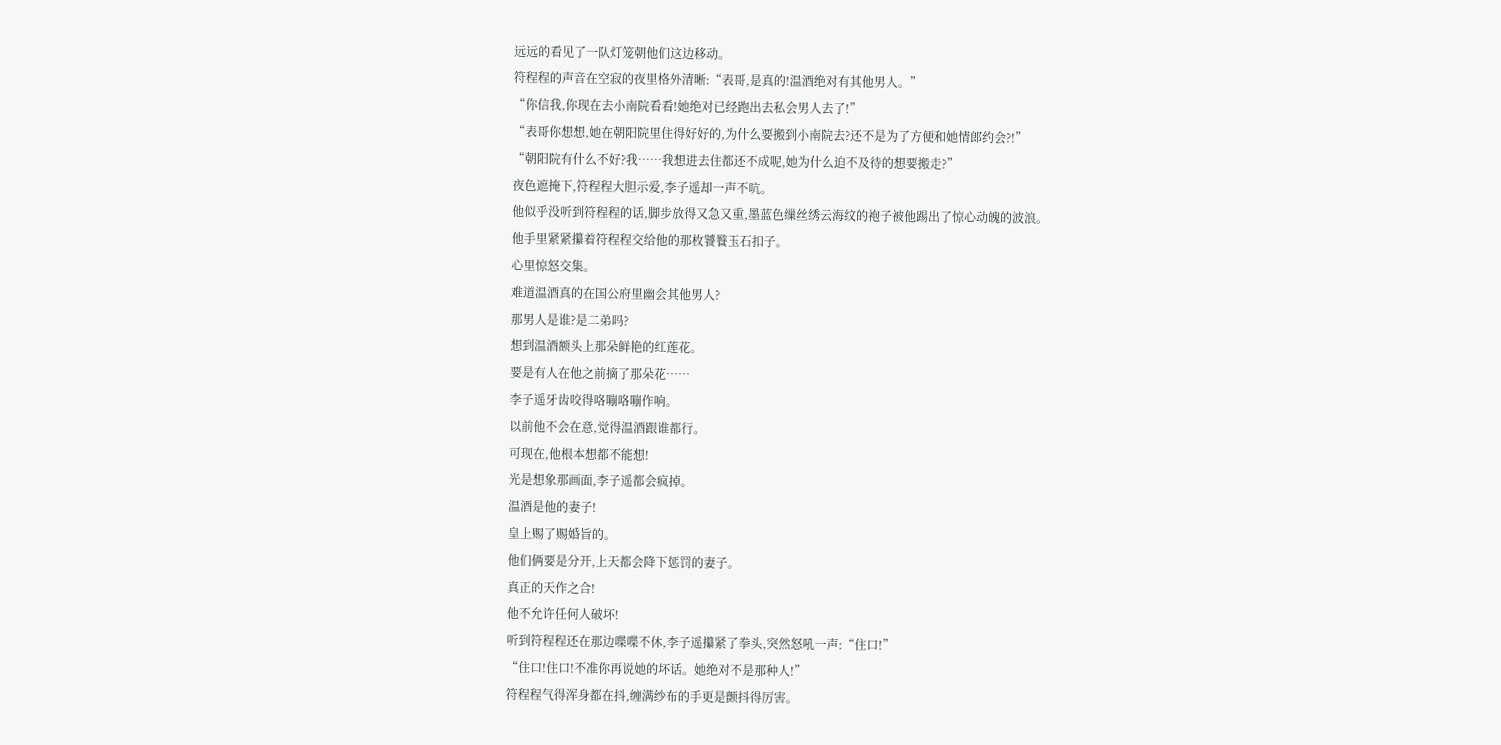远远的看见了一队灯笼朝他们这边移动。
符程程的声音在空寂的夜里格外清晰:“表哥,是真的!温酒绝对有其他男人。”
“你信我,你现在去小南院看看!她绝对已经跑出去私会男人去了!”
“表哥你想想,她在朝阳院里住得好好的,为什么要搬到小南院去?还不是为了方便和她情郎约会?!”
“朝阳院有什么不好?我……我想进去住都还不成呢,她为什么迫不及待的想要搬走?”
夜色遮掩下,符程程大胆示爱,李子遥却一声不吭。
他似乎没听到符程程的话,脚步放得又急又重,墨蓝色缫丝绣云海纹的袍子被他踢出了惊心动魄的波浪。
他手里紧紧攥着符程程交给他的那枚饕餮玉石扣子。
心里惊怒交集。
难道温酒真的在国公府里幽会其他男人?
那男人是谁?是二弟吗?
想到温酒额头上那朵鲜艳的红莲花。
要是有人在他之前摘了那朵花……
李子遥牙齿咬得咯嘣咯嘣作响。
以前他不会在意,觉得温酒跟谁都行。
可现在,他根本想都不能想!
光是想象那画面,李子遥都会疯掉。
温酒是他的妻子!
皇上赐了赐婚旨的。
他们俩要是分开,上天都会降下惩罚的妻子。
真正的天作之合!
他不允许任何人破坏!
听到符程程还在那边喋喋不休,李子遥攥紧了拳头,突然怒吼一声:“住口!”
“住口!住口!不准你再说她的坏话。她绝对不是那种人!”
符程程气得浑身都在抖,缠满纱布的手更是颤抖得厉害。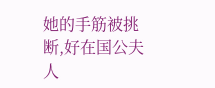她的手筋被挑断,好在国公夫人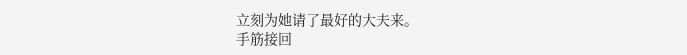立刻为她请了最好的大夫来。
手筋接回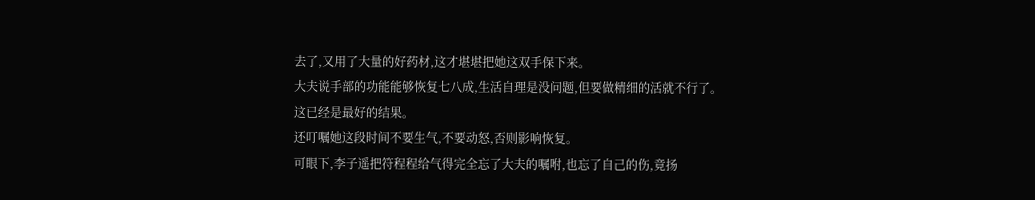去了,又用了大量的好药材,这才堪堪把她这双手保下来。
大夫说手部的功能能够恢复七八成,生活自理是没问题,但要做精细的活就不行了。
这已经是最好的结果。
还叮嘱她这段时间不要生气,不要动怒,否则影响恢复。
可眼下,李子遥把符程程给气得完全忘了大夫的嘱咐,也忘了自己的伤,竟扬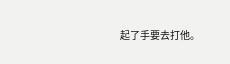起了手要去打他。